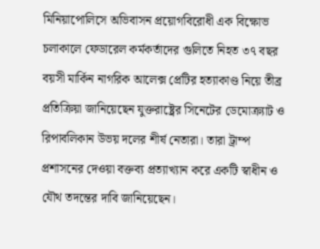মিনিয়াপোলিসে অভিবাসন প্রয়োগবিরোধী এক বিক্ষোভ চলাকালে ফেডারেল কর্মকর্তাদের গুলিতে নিহত ৩৭ বছর বয়সী মার্কিন নাগরিক আলেক্স প্রেটির হত্যাকাণ্ড নিয়ে তীব্র প্রতিক্রিয়া জানিয়েছেন যুক্তরাষ্ট্রের সিনেটের ডেমোক্র্যাট ও রিপাবলিকান উভয় দলের শীর্ষ নেতারা। তারা ট্রাম্প প্রশাসনের দেওয়া বক্তব্য প্রত্যাখ্যান করে একটি স্বাধীন ও যৌথ তদন্তের দাবি জানিয়েছেন।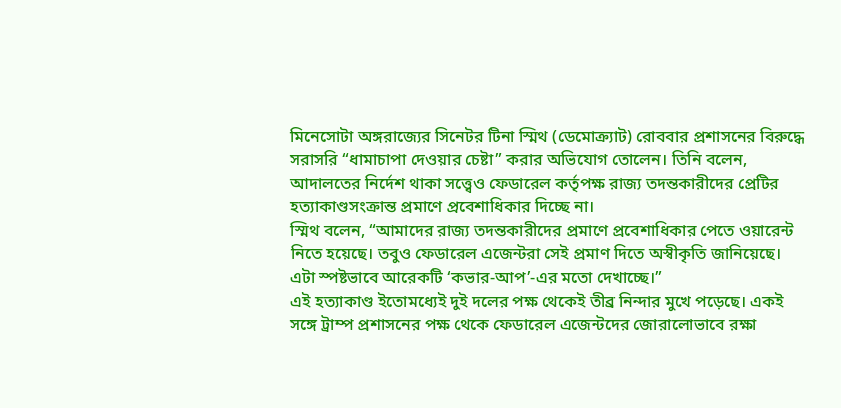মিনেসোটা অঙ্গরাজ্যের সিনেটর টিনা স্মিথ (ডেমোক্র্যাট) রোববার প্রশাসনের বিরুদ্ধে সরাসরি “ধামাচাপা দেওয়ার চেষ্টা” করার অভিযোগ তোলেন। তিনি বলেন, আদালতের নির্দেশ থাকা সত্ত্বেও ফেডারেল কর্তৃপক্ষ রাজ্য তদন্তকারীদের প্রেটির হত্যাকাণ্ডসংক্রান্ত প্রমাণে প্রবেশাধিকার দিচ্ছে না।
স্মিথ বলেন, “আমাদের রাজ্য তদন্তকারীদের প্রমাণে প্রবেশাধিকার পেতে ওয়ারেন্ট নিতে হয়েছে। তবুও ফেডারেল এজেন্টরা সেই প্রমাণ দিতে অস্বীকৃতি জানিয়েছে। এটা স্পষ্টভাবে আরেকটি ‘কভার-আপ’-এর মতো দেখাচ্ছে।”
এই হত্যাকাণ্ড ইতোমধ্যেই দুই দলের পক্ষ থেকেই তীব্র নিন্দার মুখে পড়েছে। একই সঙ্গে ট্রাম্প প্রশাসনের পক্ষ থেকে ফেডারেল এজেন্টদের জোরালোভাবে রক্ষা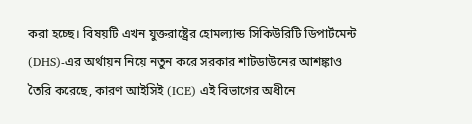করা হচ্ছে। বিষয়টি এখন যুক্তরাষ্ট্রের হোমল্যান্ড সিকিউরিটি ডিপার্টমেন্ট (DHS)-এর অর্থায়ন নিয়ে নতুন করে সরকার শাটডাউনের আশঙ্কাও তৈরি করেছে, কারণ আইসিই (ICE) এই বিভাগের অধীনে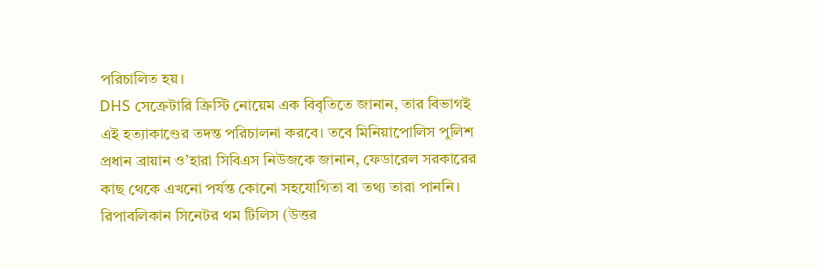পরিচালিত হয়।
DHS সেক্রেটারি ক্রিস্টি নোয়েম এক বিবৃতিতে জানান, তার বিভাগই এই হত্যাকাণ্ডের তদন্ত পরিচালনা করবে। তবে মিনিয়াপোলিস পুলিশ প্রধান ব্রায়ান ও’হারা সিবিএস নিউজকে জানান, ফেডারেল সরকারের কাছ থেকে এখনো পর্যন্ত কোনো সহযোগিতা বা তথ্য তারা পাননি।
রিপাবলিকান সিনেটর থম টিলিস (উত্তর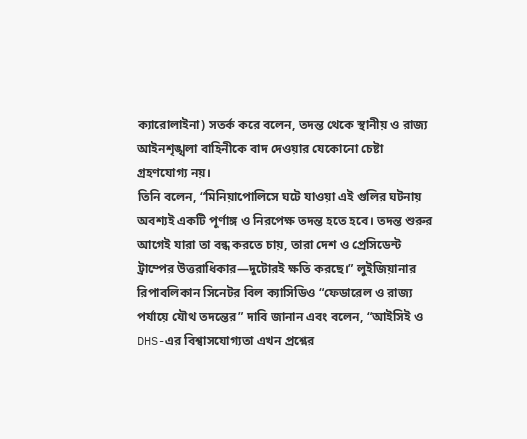ক্যারোলাইনা) সতর্ক করে বলেন, তদন্ত থেকে স্থানীয় ও রাজ্য আইনশৃঙ্খলা বাহিনীকে বাদ দেওয়ার যেকোনো চেষ্টা গ্রহণযোগ্য নয়।
তিনি বলেন, “মিনিয়াপোলিসে ঘটে যাওয়া এই গুলির ঘটনায় অবশ্যই একটি পূর্ণাঙ্গ ও নিরপেক্ষ তদন্ত হতে হবে। তদন্ত শুরুর আগেই যারা তা বন্ধ করতে চায়, তারা দেশ ও প্রেসিডেন্ট ট্রাম্পের উত্তরাধিকার—দুটোরই ক্ষতি করছে।” লুইজিয়ানার রিপাবলিকান সিনেটর বিল ক্যাসিডিও “ফেডারেল ও রাজ্য পর্যায়ে যৌথ তদন্তের” দাবি জানান এবং বলেন, “আইসিই ও DHS-এর বিশ্বাসযোগ্যতা এখন প্রশ্নের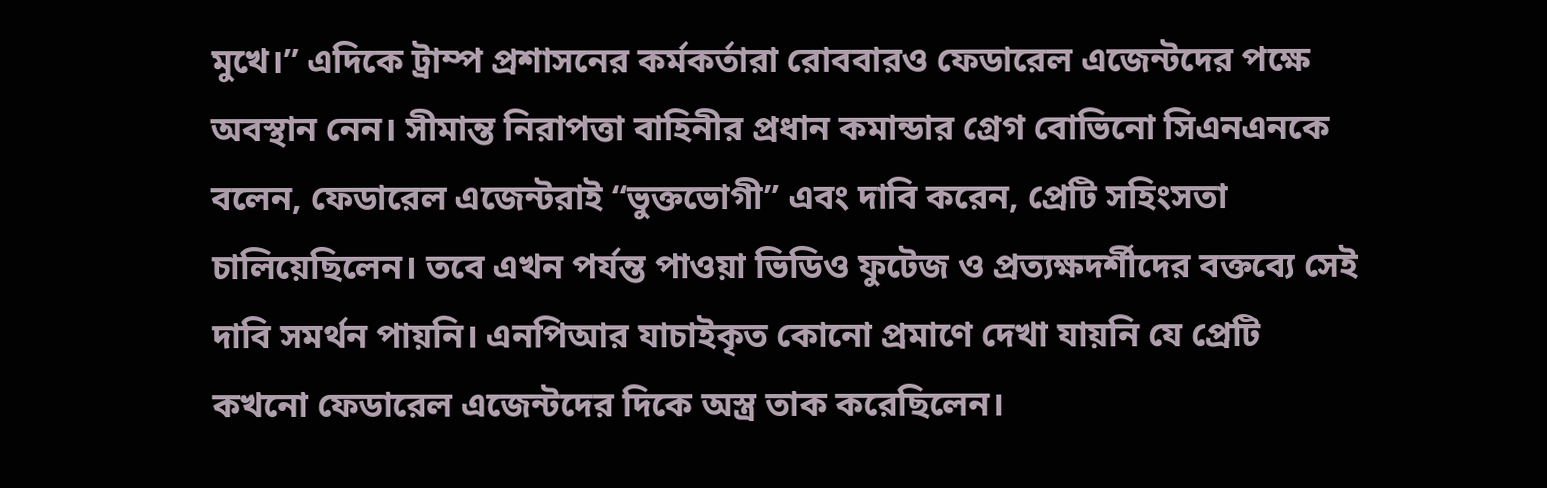মুখে।” এদিকে ট্রাম্প প্রশাসনের কর্মকর্তারা রোববারও ফেডারেল এজেন্টদের পক্ষে অবস্থান নেন। সীমান্ত নিরাপত্তা বাহিনীর প্রধান কমান্ডার গ্রেগ বোভিনো সিএনএনকে বলেন, ফেডারেল এজেন্টরাই “ভুক্তভোগী” এবং দাবি করেন, প্রেটি সহিংসতা চালিয়েছিলেন। তবে এখন পর্যন্ত পাওয়া ভিডিও ফুটেজ ও প্রত্যক্ষদর্শীদের বক্তব্যে সেই দাবি সমর্থন পায়নি। এনপিআর যাচাইকৃত কোনো প্রমাণে দেখা যায়নি যে প্রেটি কখনো ফেডারেল এজেন্টদের দিকে অস্ত্র তাক করেছিলেন।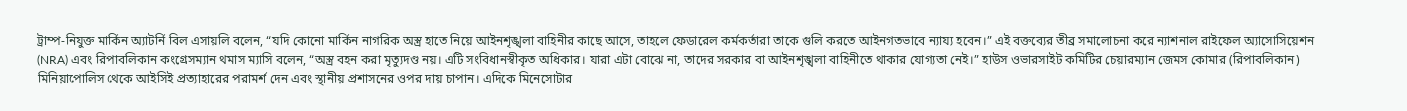ট্রাম্প-নিযুক্ত মার্কিন অ্যাটর্নি বিল এসায়লি বলেন, “যদি কোনো মার্কিন নাগরিক অস্ত্র হাতে নিয়ে আইনশৃঙ্খলা বাহিনীর কাছে আসে, তাহলে ফেডারেল কর্মকর্তারা তাকে গুলি করতে আইনগতভাবে ন্যায্য হবেন।” এই বক্তব্যের তীব্র সমালোচনা করে ন্যাশনাল রাইফেল অ্যাসোসিয়েশন (NRA) এবং রিপাবলিকান কংগ্রেসম্যান থমাস ম্যাসি বলেন, “অস্ত্র বহন করা মৃত্যুদণ্ড নয়। এটি সংবিধানস্বীকৃত অধিকার। যারা এটা বোঝে না, তাদের সরকার বা আইনশৃঙ্খলা বাহিনীতে থাকার যোগ্যতা নেই।” হাউস ওভারসাইট কমিটির চেয়ারম্যান জেমস কোমার (রিপাবলিকান) মিনিয়াপোলিস থেকে আইসিই প্রত্যাহারের পরামর্শ দেন এবং স্থানীয় প্রশাসনের ওপর দায় চাপান। এদিকে মিনেসোটার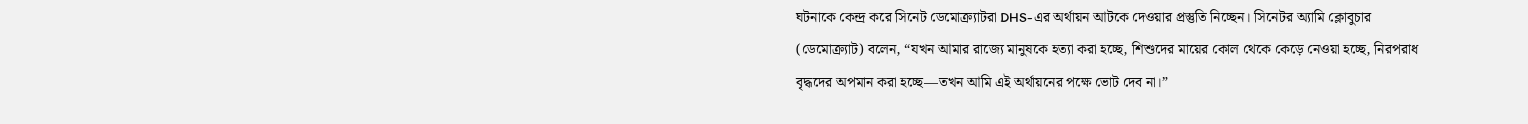ঘটনাকে কেন্দ্র করে সিনেট ডেমোক্র্যাটরা DHS-এর অর্থায়ন আটকে দেওয়ার প্রস্তুতি নিচ্ছেন। সিনেটর অ্যামি ক্লোবুচার (ডেমোক্র্যাট) বলেন, “যখন আমার রাজ্যে মানুষকে হত্যা করা হচ্ছে, শিশুদের মায়ের কোল থেকে কেড়ে নেওয়া হচ্ছে, নিরপরাধ বৃদ্ধদের অপমান করা হচ্ছে—তখন আমি এই অর্থায়নের পক্ষে ভোট দেব না।”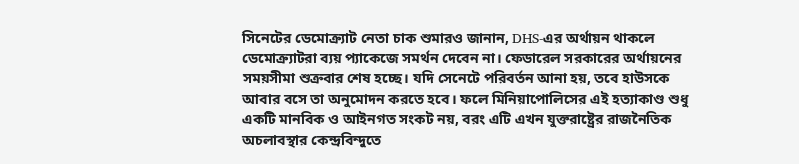সিনেটের ডেমোক্র্যাট নেতা চাক শুমারও জানান, DHS-এর অর্থায়ন থাকলে ডেমোক্র্যাটরা ব্যয় প্যাকেজে সমর্থন দেবেন না। ফেডারেল সরকারের অর্থায়নের সময়সীমা শুক্রবার শেষ হচ্ছে। যদি সেনেটে পরিবর্তন আনা হয়, তবে হাউসকে আবার বসে তা অনুমোদন করতে হবে। ফলে মিনিয়াপোলিসের এই হত্যাকাণ্ড শুধু একটি মানবিক ও আইনগত সংকট নয়, বরং এটি এখন যুক্তরাষ্ট্রের রাজনৈতিক অচলাবস্থার কেন্দ্রবিন্দুতে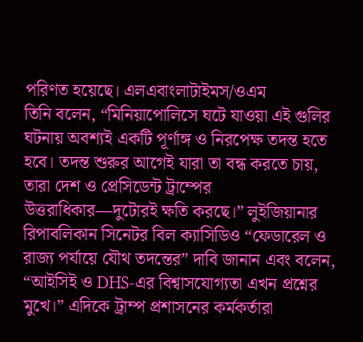পরিণত হয়েছে। এলএবাংলাটাইমস/ওএম
তিনি বলেন, “মিনিয়াপোলিসে ঘটে যাওয়া এই গুলির ঘটনায় অবশ্যই একটি পূর্ণাঙ্গ ও নিরপেক্ষ তদন্ত হতে হবে। তদন্ত শুরুর আগেই যারা তা বন্ধ করতে চায়, তারা দেশ ও প্রেসিডেন্ট ট্রাম্পের উত্তরাধিকার—দুটোরই ক্ষতি করছে।” লুইজিয়ানার রিপাবলিকান সিনেটর বিল ক্যাসিডিও “ফেডারেল ও রাজ্য পর্যায়ে যৌথ তদন্তের” দাবি জানান এবং বলেন, “আইসিই ও DHS-এর বিশ্বাসযোগ্যতা এখন প্রশ্নের মুখে।” এদিকে ট্রাম্প প্রশাসনের কর্মকর্তারা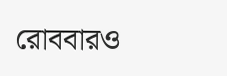রোববারও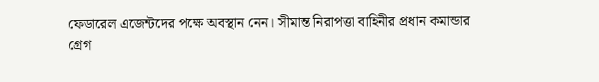ফেডারেল এজেন্টদের পক্ষে অবস্থান নেন। সীমান্ত নিরাপত্তা বাহিনীর প্রধান কমান্ডার গ্রেগ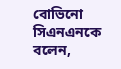বোভিনো সিএনএনকে বলেন,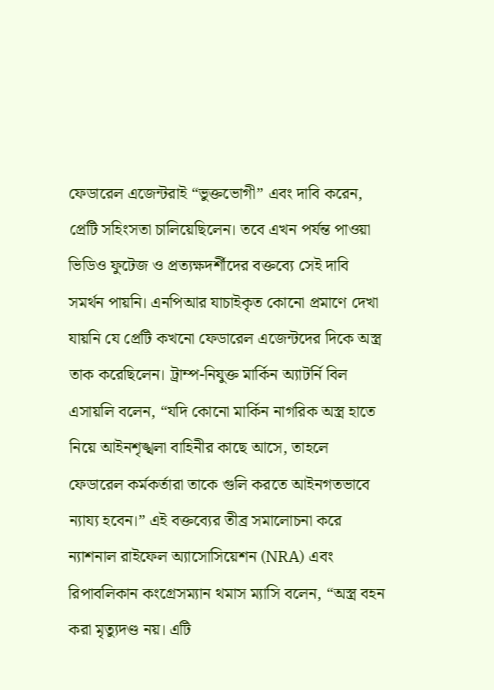ফেডারেল এজেন্টরাই “ভুক্তভোগী” এবং দাবি করেন, প্রেটি সহিংসতা চালিয়েছিলেন। তবে এখন পর্যন্ত পাওয়া ভিডিও ফুটেজ ও প্রত্যক্ষদর্শীদের বক্তব্যে সেই দাবি সমর্থন পায়নি। এনপিআর যাচাইকৃত কোনো প্রমাণে দেখা যায়নি যে প্রেটি কখনো ফেডারেল এজেন্টদের দিকে অস্ত্র তাক করেছিলেন। ট্রাম্প-নিযুক্ত মার্কিন অ্যাটর্নি বিল এসায়লি বলেন, “যদি কোনো মার্কিন নাগরিক অস্ত্র হাতে নিয়ে আইনশৃঙ্খলা বাহিনীর কাছে আসে, তাহলে ফেডারেল কর্মকর্তারা তাকে গুলি করতে আইনগতভাবে ন্যায্য হবেন।” এই বক্তব্যের তীব্র সমালোচনা করে ন্যাশনাল রাইফেল অ্যাসোসিয়েশন (NRA) এবং রিপাবলিকান কংগ্রেসম্যান থমাস ম্যাসি বলেন, “অস্ত্র বহন করা মৃত্যুদণ্ড নয়। এটি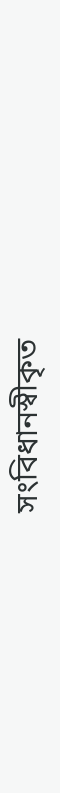সংবিধানস্বীকৃত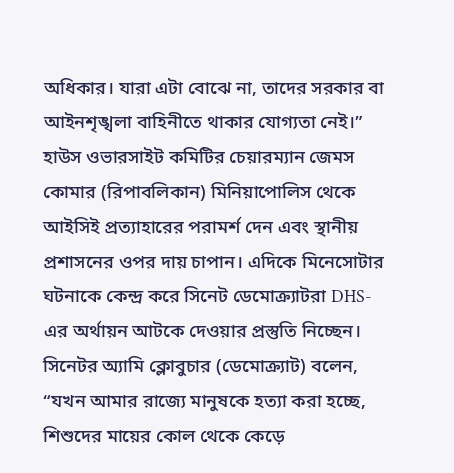অধিকার। যারা এটা বোঝে না, তাদের সরকার বা আইনশৃঙ্খলা বাহিনীতে থাকার যোগ্যতা নেই।” হাউস ওভারসাইট কমিটির চেয়ারম্যান জেমস কোমার (রিপাবলিকান) মিনিয়াপোলিস থেকে আইসিই প্রত্যাহারের পরামর্শ দেন এবং স্থানীয় প্রশাসনের ওপর দায় চাপান। এদিকে মিনেসোটার ঘটনাকে কেন্দ্র করে সিনেট ডেমোক্র্যাটরা DHS-এর অর্থায়ন আটকে দেওয়ার প্রস্তুতি নিচ্ছেন। সিনেটর অ্যামি ক্লোবুচার (ডেমোক্র্যাট) বলেন, “যখন আমার রাজ্যে মানুষকে হত্যা করা হচ্ছে, শিশুদের মায়ের কোল থেকে কেড়ে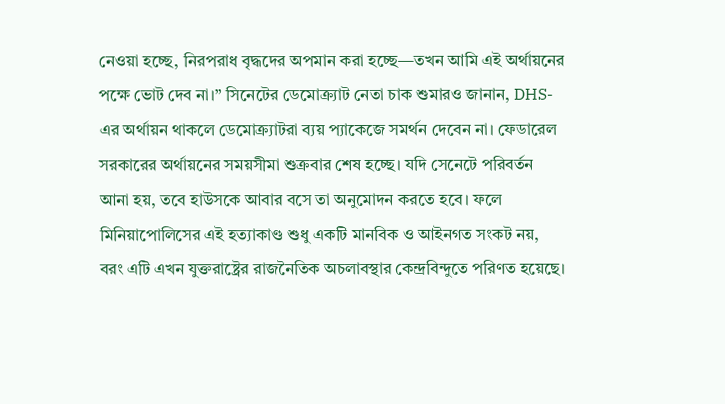নেওয়া হচ্ছে, নিরপরাধ বৃদ্ধদের অপমান করা হচ্ছে—তখন আমি এই অর্থায়নের পক্ষে ভোট দেব না।” সিনেটের ডেমোক্র্যাট নেতা চাক শুমারও জানান, DHS-এর অর্থায়ন থাকলে ডেমোক্র্যাটরা ব্যয় প্যাকেজে সমর্থন দেবেন না। ফেডারেল সরকারের অর্থায়নের সময়সীমা শুক্রবার শেষ হচ্ছে। যদি সেনেটে পরিবর্তন আনা হয়, তবে হাউসকে আবার বসে তা অনুমোদন করতে হবে। ফলে মিনিয়াপোলিসের এই হত্যাকাণ্ড শুধু একটি মানবিক ও আইনগত সংকট নয়, বরং এটি এখন যুক্তরাষ্ট্রের রাজনৈতিক অচলাবস্থার কেন্দ্রবিন্দুতে পরিণত হয়েছে।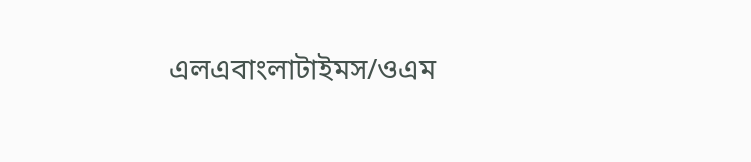এলএবাংলাটাইমস/ওএম